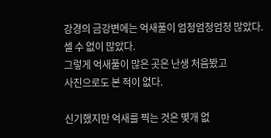강경의 금강변에는 억새풀이 엄청엄청엄청 많았다.
셀 수 없이 많았다.
그렇게 억새풀이 많은 곳은 난생 처음봤고
사진으로도 본 적이 없다.

신기했지만 억새를 찍는 것은 몇개 없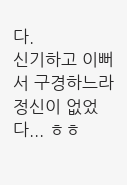다.
신기하고 이뻐서 구경하느라 정신이 없었다... ㅎㅎ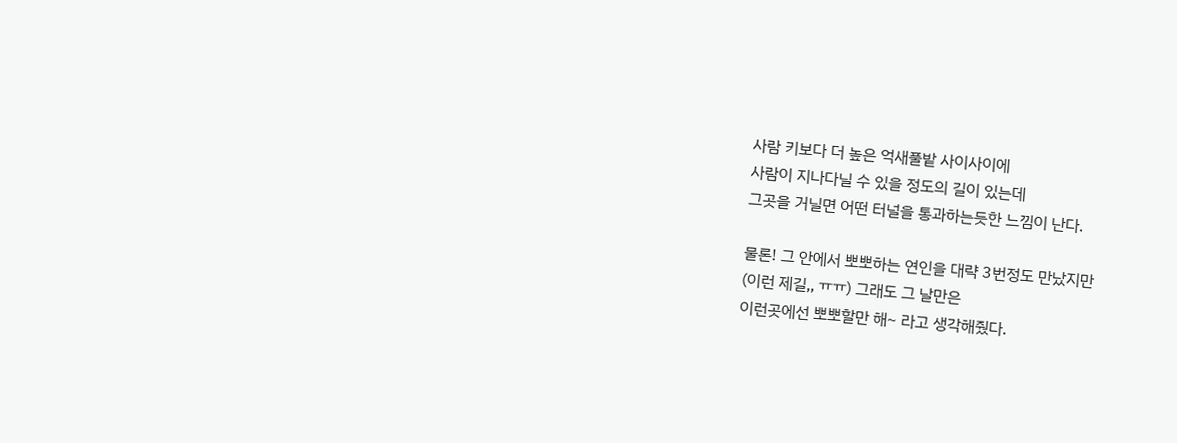사람 키보다 더 높은 억새풀밭 사이사이에
사람이 지나다닐 수 있을 정도의 길이 있는데
그곳을 거닐면 어떤 터널을 통과하는듯한 느낌이 난다.

물론! 그 안에서 뽀뽀하는 연인을 대략 3번정도 만났지만
(이런 제길,, ㅠㅠ) 그래도 그 날만은
이런곳에선 뽀뽀할만 해~ 라고 생각해줬다.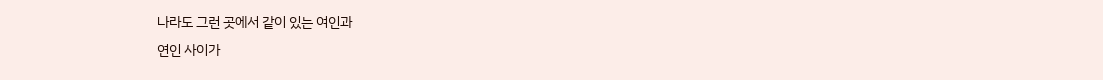나라도 그런 곳에서 같이 있는 여인과
연인 사이가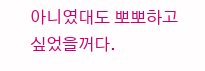아니였대도 뽀뽀하고 싶었을꺼다.